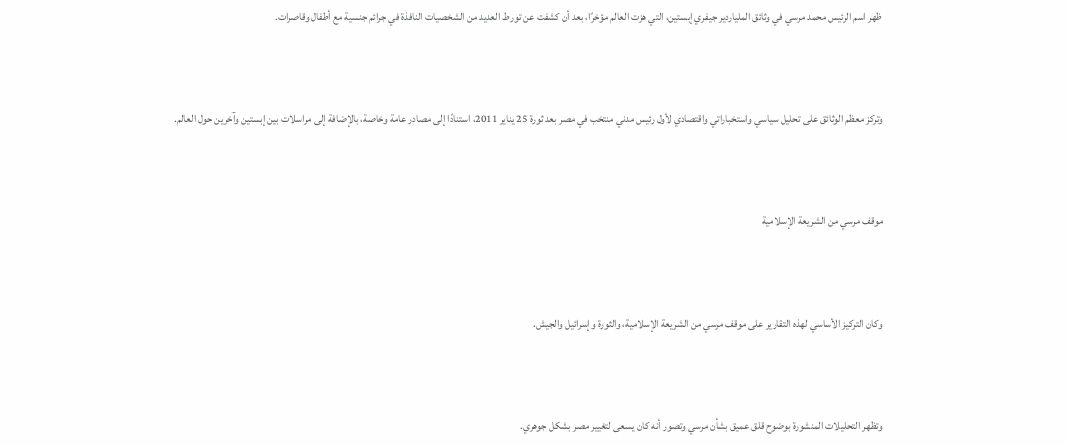ظهر اسم الرئيس محمد مرسي في وثائق الملياردير جيفري إبستين، التي هزت العالم مؤخرًا، بعد أن كشفت عن تورط العديد من الشخصيات النافذة في جرائم جنسية مع أطفال وقاصرات.



وتركز معظم الوثائق على تحليل سياسي واستخباراتي واقتصادي لأول رئيس مدني منتخب في مصر بعد ثورة 25 يناير 2011، استنادًا إلى مصادر عامة وخاصة، بالإضافة إلى مراسلات بين إبستين وآخرين حول العالم.



موقف مرسي من الشريعة الإسلامية



وكان التركيز الأساسي لهذه التقارير على موقف مرسي من الشريعة الإسلامية، والثورة وإسرائيل والجيش.



وتظهر التحليلات المنشورة بوضوح قلق عميق بشأن مرسي وتصور أنه كان يسعى لتغيير مصر بشكل جوهري.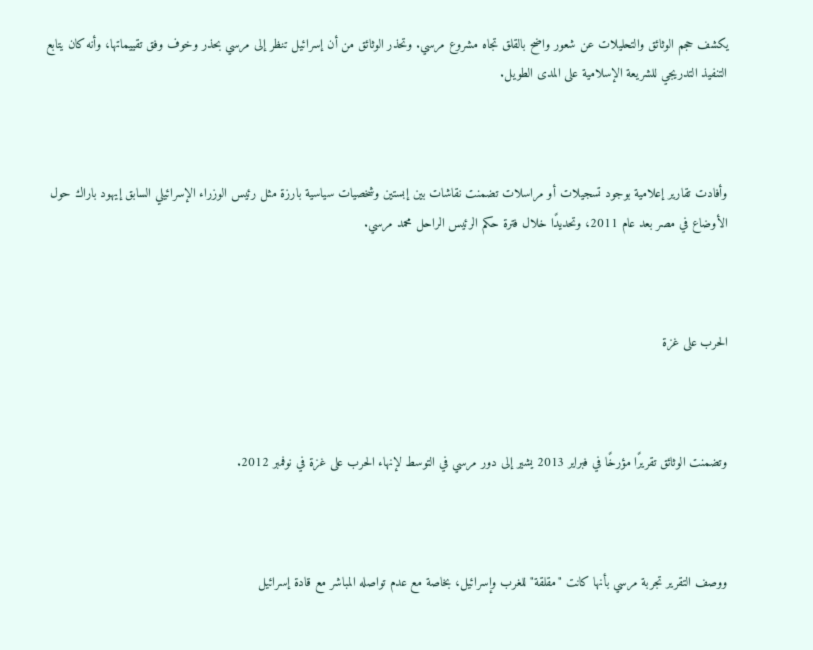يكشف حجم الوثائق والتحليلات عن شعور واضح بالقلق تجاه مشروع مرسي. وتحذر الوثائق من أن إسرائيل تنظر إلى مرسي بحذر وخوف وفق تقييماتها، وأنه كان يتابع التنفيذ التدريجي للشريعة الإسلامية على المدى الطويل.



وأفادت تقارير إعلامية بوجود تسجيلات أو مراسلات تضمنت نقاشات بين إبستين وشخصيات سياسية بارزة مثل رئيس الوزراء الإسرائيلي السابق إيهود باراك حول الأوضاع في مصر بعد عام 2011، وتحديدًا خلال فترة حكم الرئيس الراحل محمد مرسي.



الحرب على غزة



وتضمنت الوثائق تقريرًا مؤرخًا في فبراير 2013 يشير إلى دور مرسي في التوسط لإنهاء الحرب على غزة في نوفمبر 2012.



ووصف التقرير تجربة مرسي بأنها كانت "مقلقة" للغرب وإسرائيل، بخاصة مع عدم تواصله المباشر مع قادة إسرائيل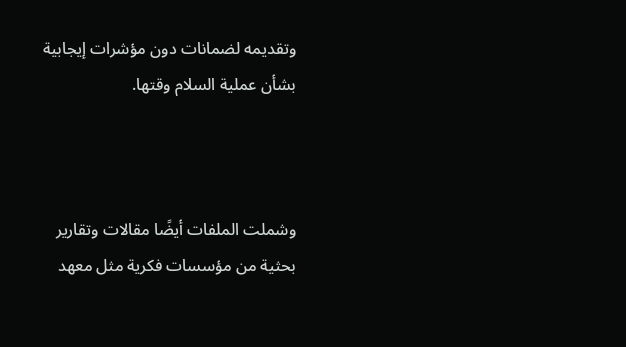وتقديمه لضمانات دون مؤشرات إيجابية بشأن عملية السلام وقتها.



وشملت الملفات أيضًا مقالات وتقارير بحثية من مؤسسات فكرية مثل معهد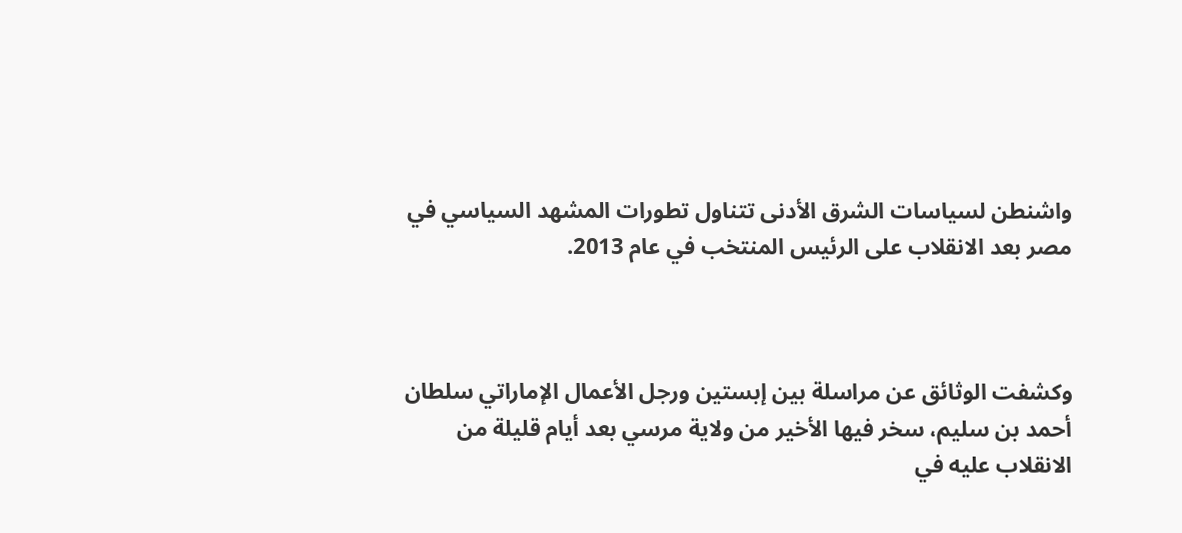واشنطن لسياسات الشرق الأدنى تتناول تطورات المشهد السياسي في مصر بعد الانقلاب على الرئيس المنتخب في عام 2013.



وكشفت الوثائق عن مراسلة بين إبستين ورجل الأعمال الإماراتي سلطان أحمد بن سليم، سخر فيها الأخير من ولاية مرسي بعد أيام قليلة من الانقلاب عليه في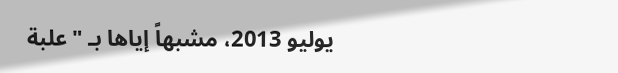يوليو 2013، مشبهاً إياها بـ "علبة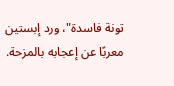تونة فاسدة"، ورد إبستين معربًا عن إعجابه بالمزحة.